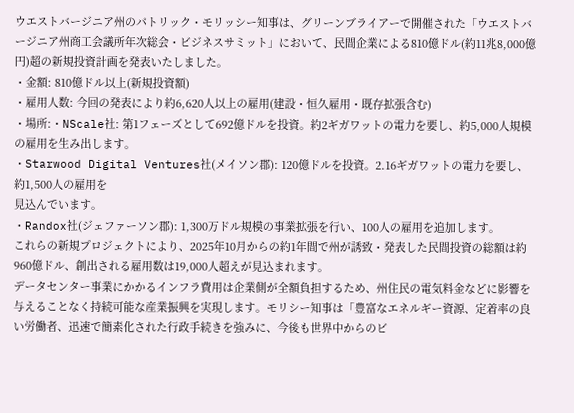ウエストバージニア州のパトリック・モリッシー知事は、グリーンブライアーで開催された「ウエストバージニア州商工会議所年次総会・ビジネスサミット」において、民間企業による810億ドル(約11兆8,000億円)超の新規投資計画を発表いたしました。
・金額: 810億ドル以上(新規投資額)
・雇用人数: 今回の発表により約6,620人以上の雇用(建設・恒久雇用・既存拡張含む)
・場所:・NScale社: 第1フェーズとして692億ドルを投資。約2ギガワットの電力を要し、約5,000人規模の雇用を生み出します。
・Starwood Digital Ventures社(メイソン郡): 120億ドルを投資。2.16ギガワットの電力を要し、約1,500人の雇用を
見込んでいます。
・Randox社(ジェファーソン郡): 1,300万ドル規模の事業拡張を行い、100人の雇用を追加します。
これらの新規プロジェクトにより、2025年10月からの約1年間で州が誘致・発表した民間投資の総額は約960億ドル、創出される雇用数は19,000人超えが見込まれます。
データセンター事業にかかるインフラ費用は企業側が全額負担するため、州住民の電気料金などに影響を与えることなく持続可能な産業振興を実現します。モリシー知事は「豊富なエネルギー資源、定着率の良い労働者、迅速で簡素化された行政手続きを強みに、今後も世界中からのビ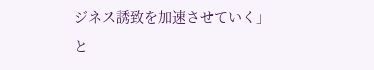ジネス誘致を加速させていく」と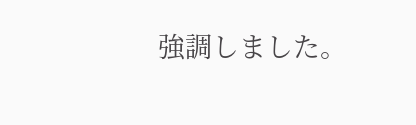強調しました。